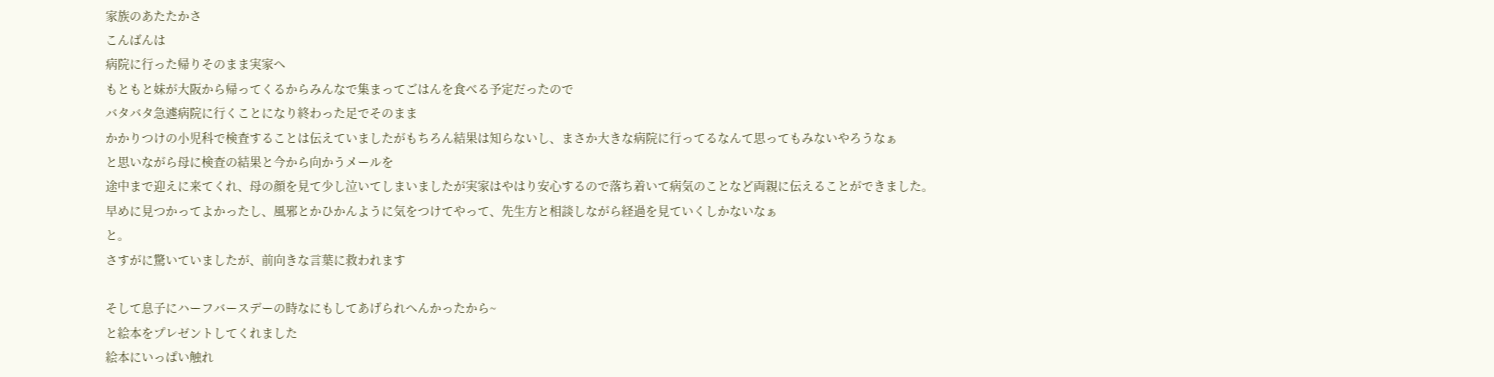家族のあたたかさ
こんばんは
病院に行った帰りそのまま実家へ
もともと妹が大阪から帰ってくるからみんなで集まってごはんを食べる予定だったので
バタバタ急遽病院に行くことになり終わった足でそのまま
かかりつけの小児科で検査することは伝えていましたがもちろん結果は知らないし、まさか大きな病院に行ってるなんて思ってもみないやろうなぁ
と思いながら母に検査の結果と今から向かうメールを
途中まで迎えに来てくれ、母の顔を見て少し泣いてしまいましたが実家はやはり安心するので落ち着いて病気のことなど両親に伝えることができました。
早めに見つかってよかったし、風邪とかひかんように気をつけてやって、先生方と相談しながら経過を見ていくしかないなぁ
と。
さすがに驚いていましたが、前向きな言葉に救われます

そして息子にハーフバースデーの時なにもしてあげられへんかったから~
と絵本をプレゼントしてくれました
絵本にいっぱい触れ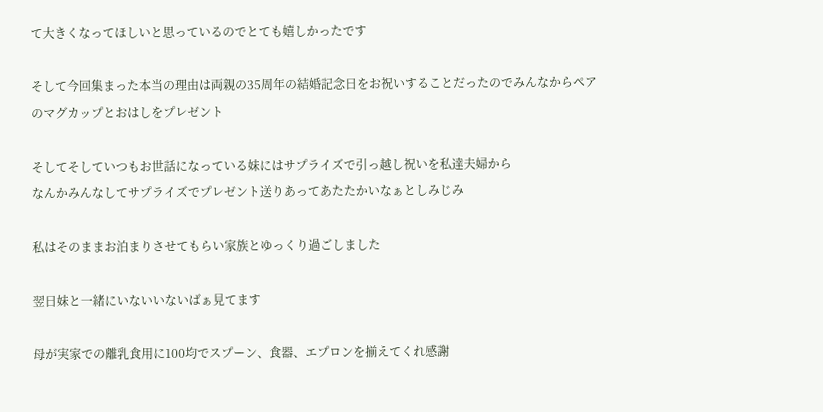て大きくなってほしいと思っているのでとても嬉しかったです

そして今回集まった本当の理由は両親の35周年の結婚記念日をお祝いすることだったのでみんなからペアのマグカップとおはしをプレゼント

そしてそしていつもお世話になっている妹にはサプライズで引っ越し祝いを私達夫婦から
なんかみんなしてサプライズでプレゼント送りあってあたたかいなぁとしみじみ

私はそのままお泊まりさせてもらい家族とゆっくり過ごしました

翌日妹と一緒にいないいないばぁ見てます

母が実家での離乳食用に100均でスプーン、食器、エプロンを揃えてくれ感謝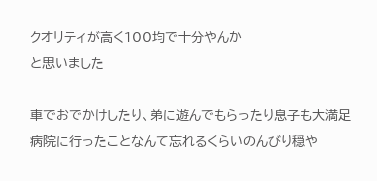クオリティが高く100均で十分やんか
と思いました

車でおでかけしたり、弟に遊んでもらったり息子も大満足
病院に行ったことなんて忘れるくらいのんびり穏や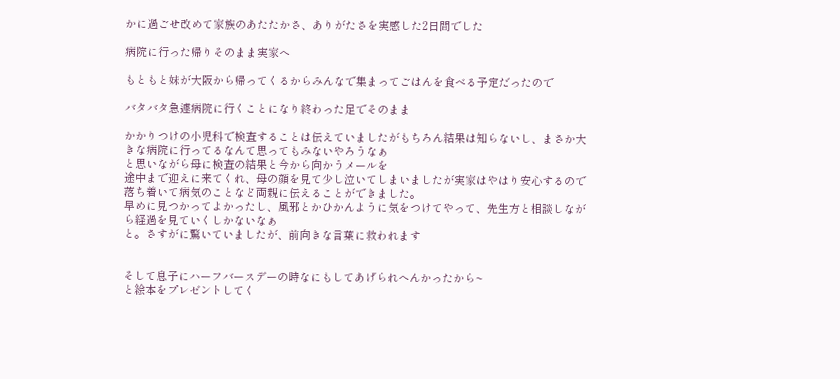かに過ごせ改めて家族のあたたかさ、ありがたさを実感した2日間でした

病院に行った帰りそのまま実家へ

もともと妹が大阪から帰ってくるからみんなで集まってごはんを食べる予定だったので

バタバタ急遽病院に行くことになり終わった足でそのまま

かかりつけの小児科で検査することは伝えていましたがもちろん結果は知らないし、まさか大きな病院に行ってるなんて思ってもみないやろうなぁ
と思いながら母に検査の結果と今から向かうメールを
途中まで迎えに来てくれ、母の顔を見て少し泣いてしまいましたが実家はやはり安心するので落ち着いて病気のことなど両親に伝えることができました。
早めに見つかってよかったし、風邪とかひかんように気をつけてやって、先生方と相談しながら経過を見ていくしかないなぁ
と。さすがに驚いていましたが、前向きな言葉に救われます


そして息子にハーフバースデーの時なにもしてあげられへんかったから~
と絵本をプレゼントしてく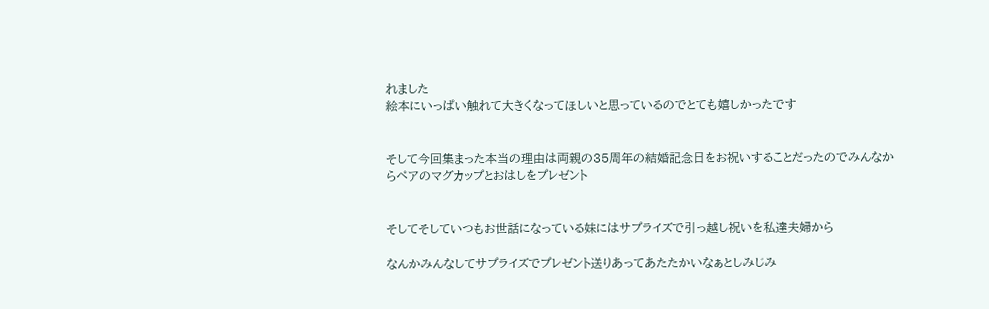れました
絵本にいっぱい触れて大きくなってほしいと思っているのでとても嬉しかったです


そして今回集まった本当の理由は両親の35周年の結婚記念日をお祝いすることだったのでみんなからペアのマグカップとおはしをプレゼント


そしてそしていつもお世話になっている妹にはサプライズで引っ越し祝いを私達夫婦から

なんかみんなしてサプライズでプレゼント送りあってあたたかいなぁとしみじみ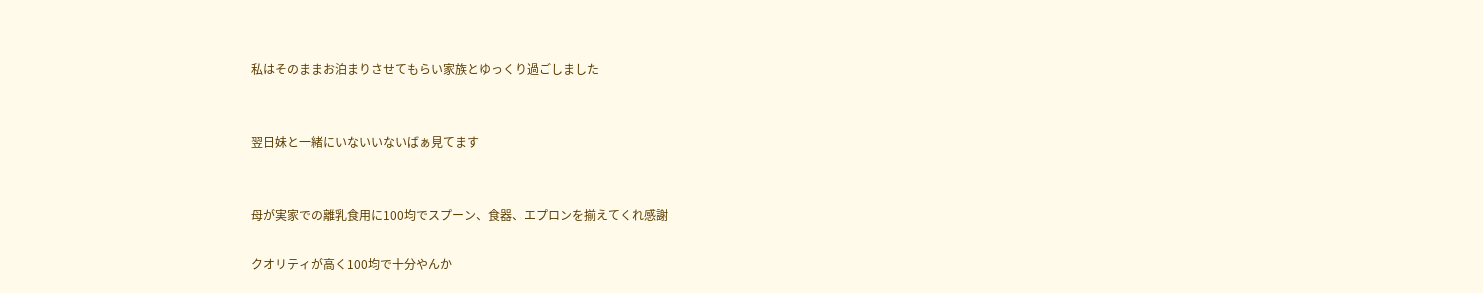私はそのままお泊まりさせてもらい家族とゆっくり過ごしました


翌日妹と一緒にいないいないばぁ見てます


母が実家での離乳食用に100均でスプーン、食器、エプロンを揃えてくれ感謝

クオリティが高く100均で十分やんか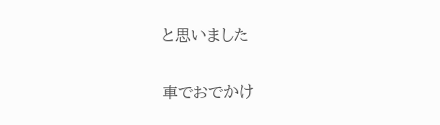と思いました

車でおでかけ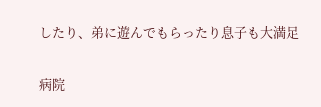したり、弟に遊んでもらったり息子も大満足

病院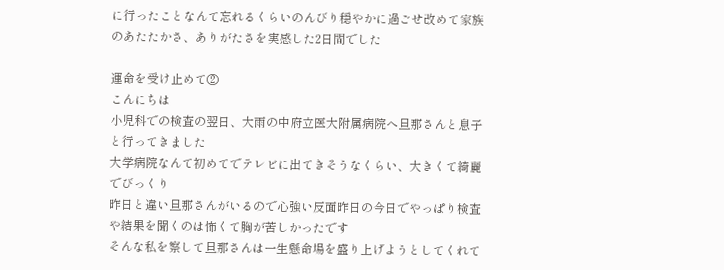に行ったことなんて忘れるくらいのんびり穏やかに過ごせ改めて家族のあたたかさ、ありがたさを実感した2日間でした

運命を受け止めて②
こんにちは
小児科での検査の翌日、大雨の中府立医大附属病院へ旦那さんと息子と行ってきました
大学病院なんて初めてでテレビに出てきそうなくらい、大きくて綺麗でびっくり
昨日と違い旦那さんがいるので心強い反面昨日の今日でやっぱり検査や結果を聞くのは怖くて胸が苦しかったです
そんな私を察して旦那さんは一生懸命場を盛り上げようとしてくれて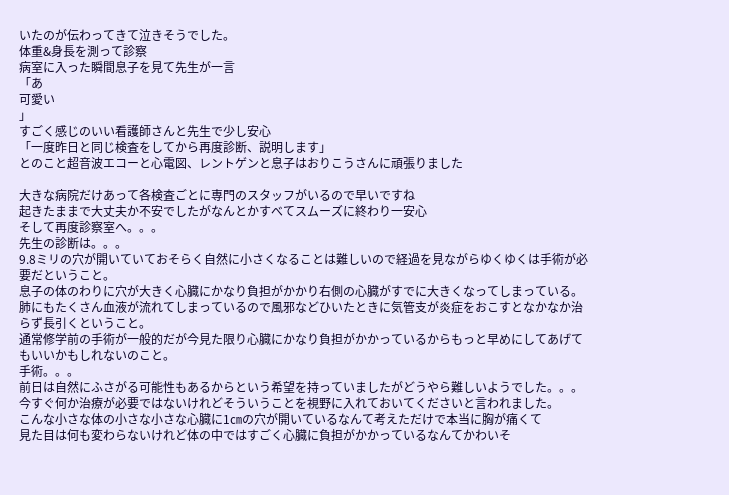いたのが伝わってきて泣きそうでした。
体重&身長を測って診察
病室に入った瞬間息子を見て先生が一言
「あ
可愛い
」
すごく感じのいい看護師さんと先生で少し安心
「一度昨日と同じ検査をしてから再度診断、説明します」
とのこと超音波エコーと心電図、レントゲンと息子はおりこうさんに頑張りました

大きな病院だけあって各検査ごとに専門のスタッフがいるので早いですね
起きたままで大丈夫か不安でしたがなんとかすべてスムーズに終わり一安心
そして再度診察室へ。。。
先生の診断は。。。
9.8ミリの穴が開いていておそらく自然に小さくなることは難しいので経過を見ながらゆくゆくは手術が必要だということ。
息子の体のわりに穴が大きく心臓にかなり負担がかかり右側の心臓がすでに大きくなってしまっている。
肺にもたくさん血液が流れてしまっているので風邪などひいたときに気管支が炎症をおこすとなかなか治らず長引くということ。
通常修学前の手術が一般的だが今見た限り心臓にかなり負担がかかっているからもっと早めにしてあげてもいいかもしれないのこと。
手術。。。
前日は自然にふさがる可能性もあるからという希望を持っていましたがどうやら難しいようでした。。。
今すぐ何か治療が必要ではないけれどそういうことを視野に入れておいてくださいと言われました。
こんな小さな体の小さな小さな心臓に1㎝の穴が開いているなんて考えただけで本当に胸が痛くて
見た目は何も変わらないけれど体の中ではすごく心臓に負担がかかっているなんてかわいそ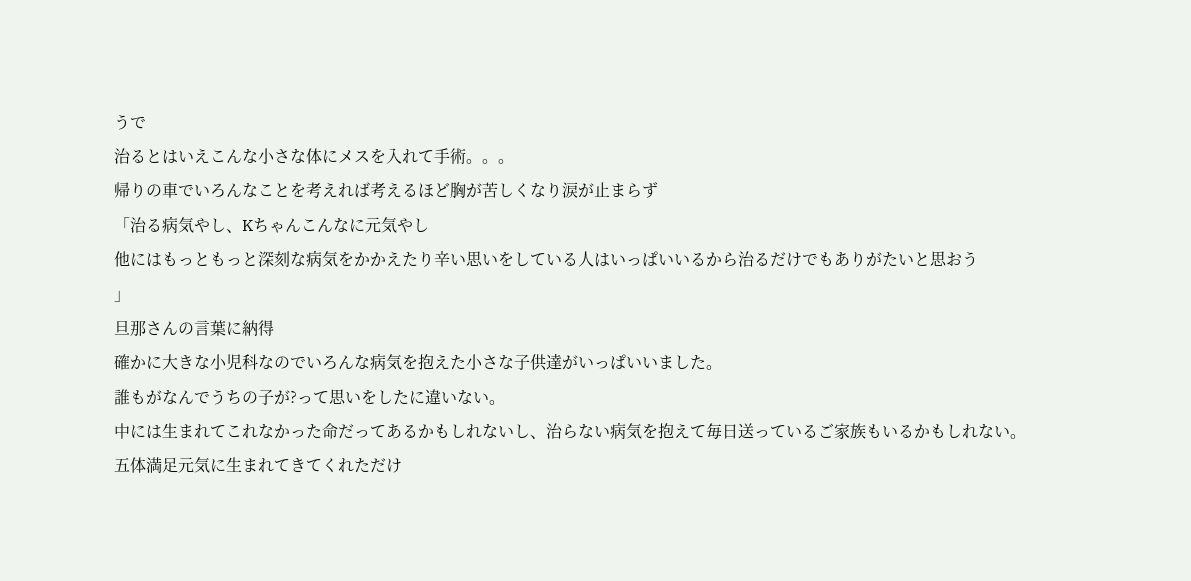うで
治るとはいえこんな小さな体にメスを入れて手術。。。
帰りの車でいろんなことを考えれば考えるほど胸が苦しくなり涙が止まらず
「治る病気やし、Kちゃんこんなに元気やし
他にはもっともっと深刻な病気をかかえたり辛い思いをしている人はいっぱいいるから治るだけでもありがたいと思おう
」
旦那さんの言葉に納得
確かに大きな小児科なのでいろんな病気を抱えた小さな子供達がいっぱいいました。
誰もがなんでうちの子が?って思いをしたに違いない。
中には生まれてこれなかった命だってあるかもしれないし、治らない病気を抱えて毎日送っているご家族もいるかもしれない。
五体満足元気に生まれてきてくれただけ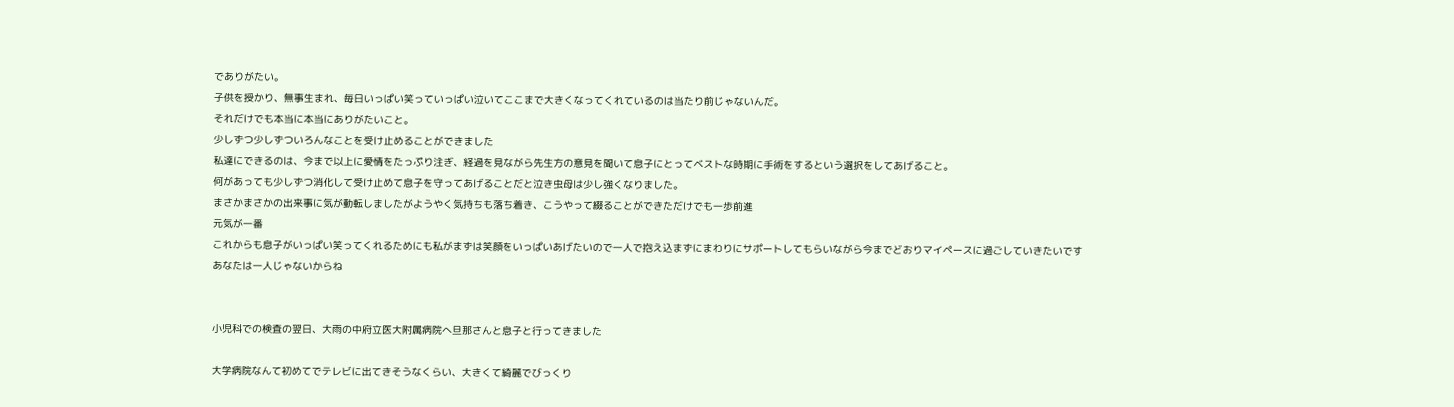でありがたい。
子供を授かり、無事生まれ、毎日いっぱい笑っていっぱい泣いてここまで大きくなってくれているのは当たり前じゃないんだ。
それだけでも本当に本当にありがたいこと。
少しずつ少しずついろんなことを受け止めることができました
私達にできるのは、今まで以上に愛情をたっぷり注ぎ、経過を見ながら先生方の意見を聞いて息子にとってベストな時期に手術をするという選択をしてあげること。
何があっても少しずつ消化して受け止めて息子を守ってあげることだと泣き虫母は少し強くなりました。
まさかまさかの出来事に気が動転しましたがようやく気持ちも落ち着き、こうやって綴ることができただけでも一歩前進
元気が一番
これからも息子がいっぱい笑ってくれるためにも私がまずは笑顔をいっぱいあげたいので一人で抱え込まずにまわりにサポートしてもらいながら今までどおりマイペースに過ごしていきたいです
あなたは一人じゃないからね


小児科での検査の翌日、大雨の中府立医大附属病院へ旦那さんと息子と行ってきました

大学病院なんて初めてでテレビに出てきそうなくらい、大きくて綺麗でびっくり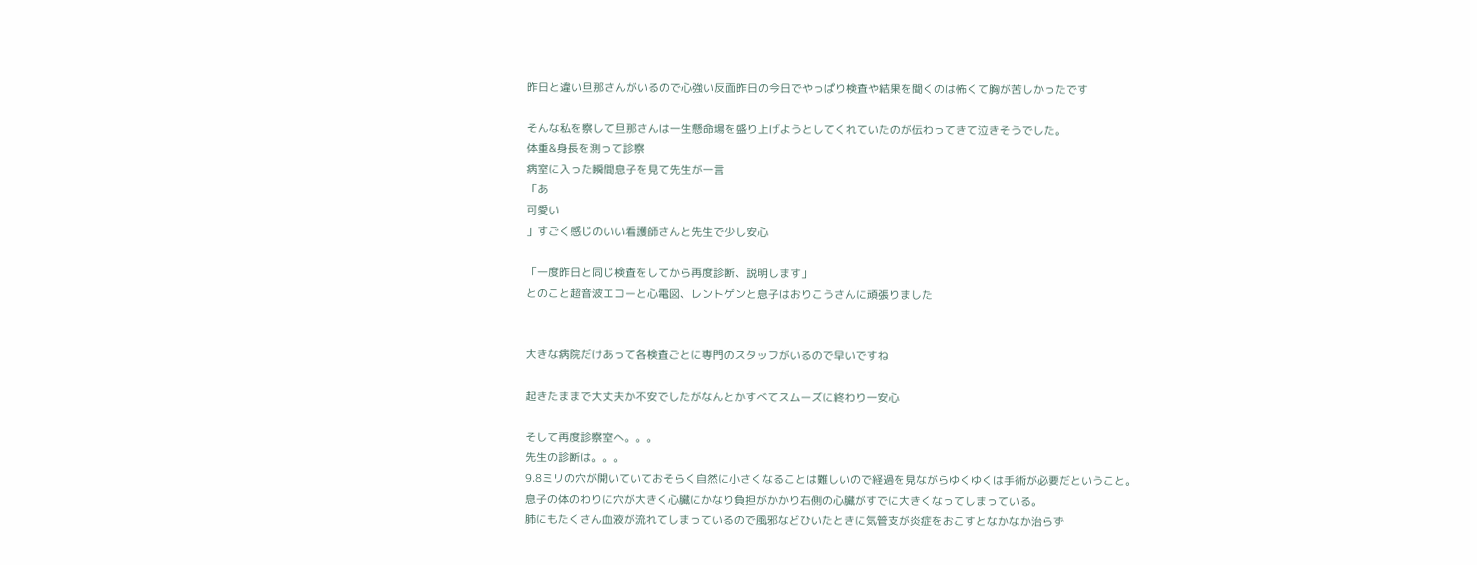昨日と違い旦那さんがいるので心強い反面昨日の今日でやっぱり検査や結果を聞くのは怖くて胸が苦しかったです

そんな私を察して旦那さんは一生懸命場を盛り上げようとしてくれていたのが伝わってきて泣きそうでした。
体重&身長を測って診察
病室に入った瞬間息子を見て先生が一言
「あ
可愛い
」すごく感じのいい看護師さんと先生で少し安心

「一度昨日と同じ検査をしてから再度診断、説明します」
とのこと超音波エコーと心電図、レントゲンと息子はおりこうさんに頑張りました


大きな病院だけあって各検査ごとに専門のスタッフがいるので早いですね

起きたままで大丈夫か不安でしたがなんとかすべてスムーズに終わり一安心

そして再度診察室へ。。。
先生の診断は。。。
9.8ミリの穴が開いていておそらく自然に小さくなることは難しいので経過を見ながらゆくゆくは手術が必要だということ。
息子の体のわりに穴が大きく心臓にかなり負担がかかり右側の心臓がすでに大きくなってしまっている。
肺にもたくさん血液が流れてしまっているので風邪などひいたときに気管支が炎症をおこすとなかなか治らず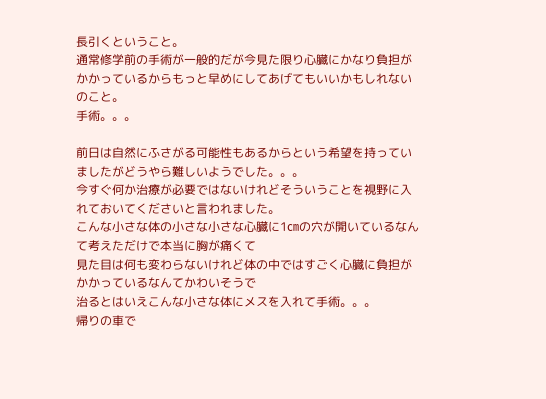長引くということ。
通常修学前の手術が一般的だが今見た限り心臓にかなり負担がかかっているからもっと早めにしてあげてもいいかもしれないのこと。
手術。。。

前日は自然にふさがる可能性もあるからという希望を持っていましたがどうやら難しいようでした。。。
今すぐ何か治療が必要ではないけれどそういうことを視野に入れておいてくださいと言われました。
こんな小さな体の小さな小さな心臓に1㎝の穴が開いているなんて考えただけで本当に胸が痛くて
見た目は何も変わらないけれど体の中ではすごく心臓に負担がかかっているなんてかわいそうで
治るとはいえこんな小さな体にメスを入れて手術。。。
帰りの車で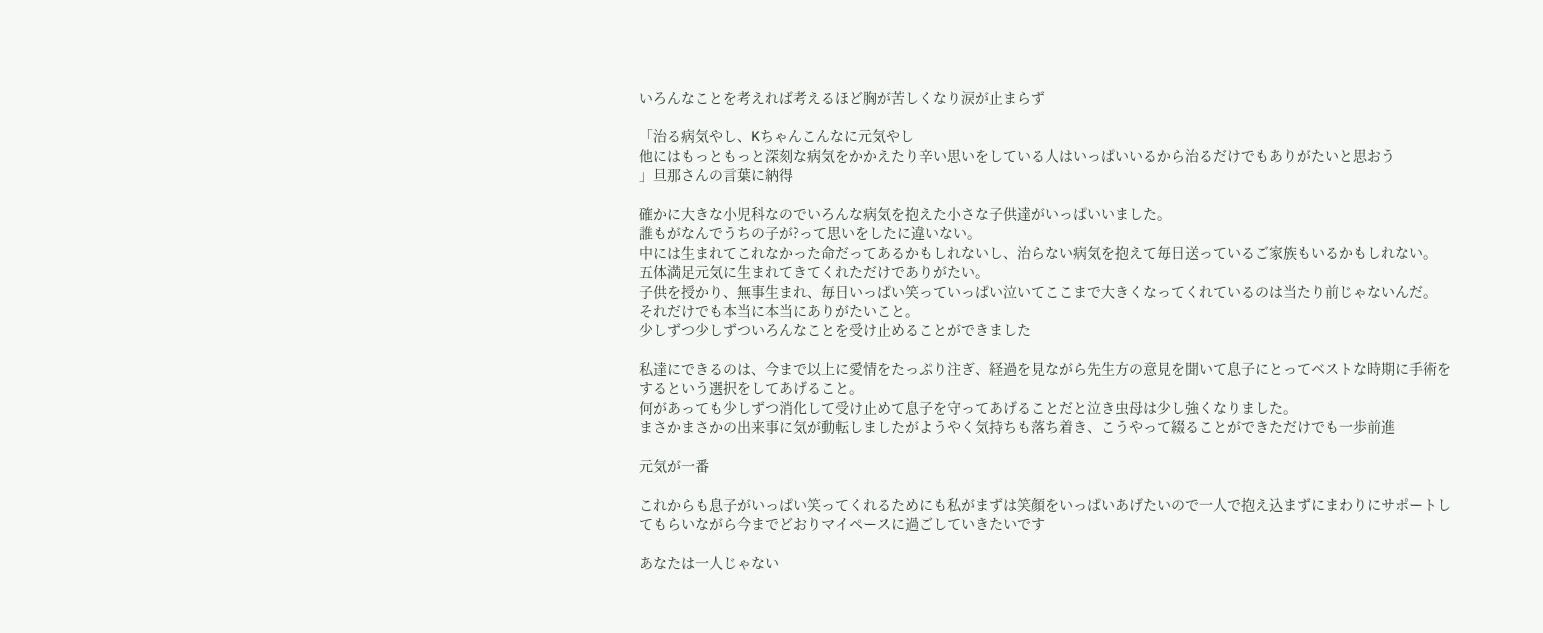いろんなことを考えれば考えるほど胸が苦しくなり涙が止まらず

「治る病気やし、Kちゃんこんなに元気やし
他にはもっともっと深刻な病気をかかえたり辛い思いをしている人はいっぱいいるから治るだけでもありがたいと思おう
」旦那さんの言葉に納得

確かに大きな小児科なのでいろんな病気を抱えた小さな子供達がいっぱいいました。
誰もがなんでうちの子が?って思いをしたに違いない。
中には生まれてこれなかった命だってあるかもしれないし、治らない病気を抱えて毎日送っているご家族もいるかもしれない。
五体満足元気に生まれてきてくれただけでありがたい。
子供を授かり、無事生まれ、毎日いっぱい笑っていっぱい泣いてここまで大きくなってくれているのは当たり前じゃないんだ。
それだけでも本当に本当にありがたいこと。
少しずつ少しずついろんなことを受け止めることができました

私達にできるのは、今まで以上に愛情をたっぷり注ぎ、経過を見ながら先生方の意見を聞いて息子にとってベストな時期に手術をするという選択をしてあげること。
何があっても少しずつ消化して受け止めて息子を守ってあげることだと泣き虫母は少し強くなりました。
まさかまさかの出来事に気が動転しましたがようやく気持ちも落ち着き、こうやって綴ることができただけでも一歩前進

元気が一番

これからも息子がいっぱい笑ってくれるためにも私がまずは笑顔をいっぱいあげたいので一人で抱え込まずにまわりにサポートしてもらいながら今までどおりマイペースに過ごしていきたいです

あなたは一人じゃない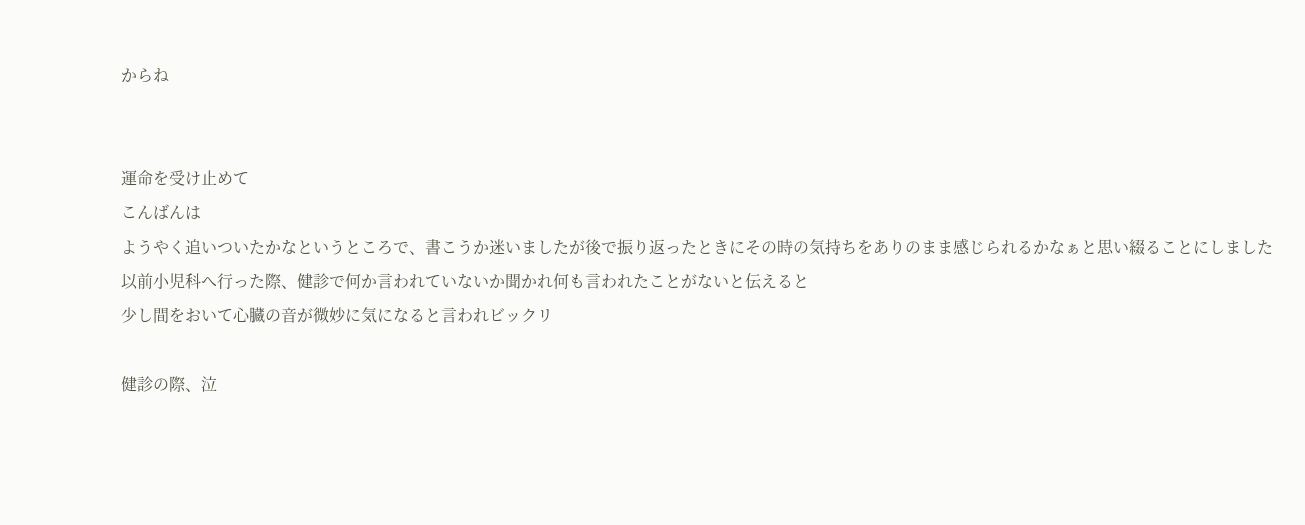からね


運命を受け止めて
こんばんは
ようやく追いついたかなというところで、書こうか迷いましたが後で振り返ったときにその時の気持ちをありのまま感じられるかなぁと思い綴ることにしました
以前小児科へ行った際、健診で何か言われていないか聞かれ何も言われたことがないと伝えると
少し間をおいて心臓の音が微妙に気になると言われビックリ

健診の際、泣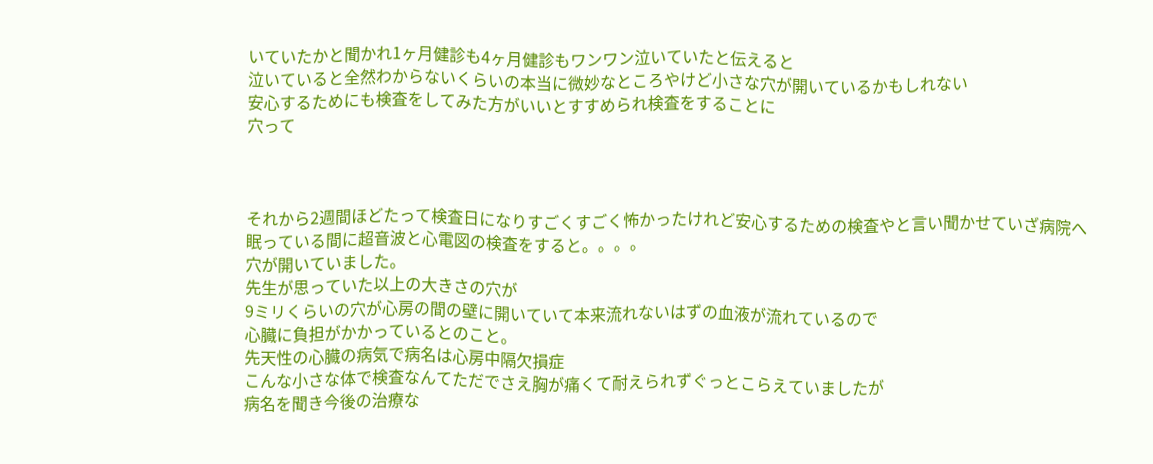いていたかと聞かれ1ヶ月健診も4ヶ月健診もワンワン泣いていたと伝えると
泣いていると全然わからないくらいの本当に微妙なところやけど小さな穴が開いているかもしれない
安心するためにも検査をしてみた方がいいとすすめられ検査をすることに
穴って



それから2週間ほどたって検査日になりすごくすごく怖かったけれど安心するための検査やと言い聞かせていざ病院へ
眠っている間に超音波と心電図の検査をすると。。。。
穴が開いていました。
先生が思っていた以上の大きさの穴が
9ミリくらいの穴が心房の間の壁に開いていて本来流れないはずの血液が流れているので
心臓に負担がかかっているとのこと。
先天性の心臓の病気で病名は心房中隔欠損症
こんな小さな体で検査なんてただでさえ胸が痛くて耐えられずぐっとこらえていましたが
病名を聞き今後の治療な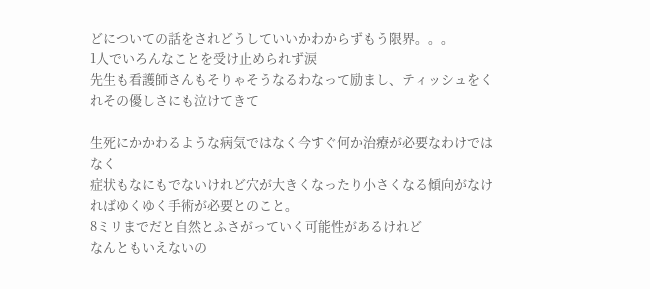どについての話をされどうしていいかわからずもう限界。。。
1人でいろんなことを受け止められず涙
先生も看護師さんもそりゃそうなるわなって励まし、ティッシュをくれその優しさにも泣けてきて

生死にかかわるような病気ではなく今すぐ何か治療が必要なわけではなく
症状もなにもでないけれど穴が大きくなったり小さくなる傾向がなければゆくゆく手術が必要とのこと。
8ミリまでだと自然とふさがっていく可能性があるけれど
なんともいえないの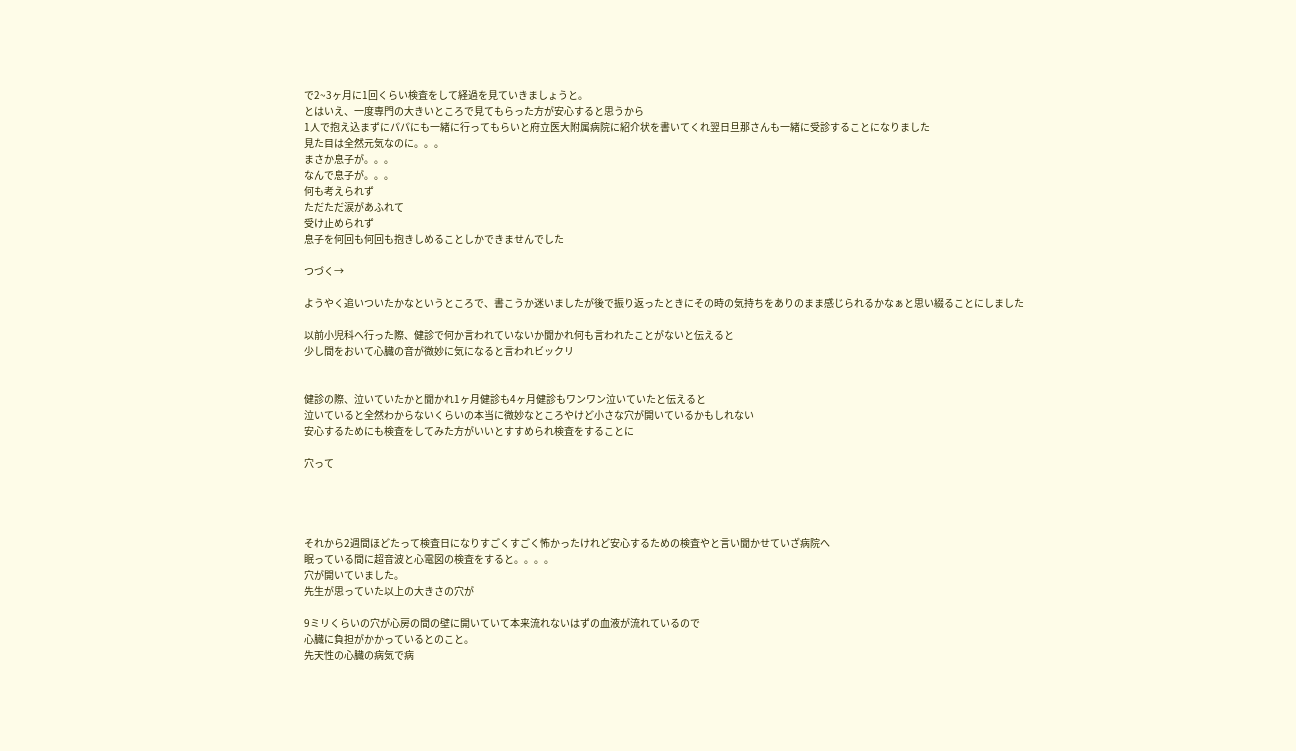で2~3ヶ月に1回くらい検査をして経過を見ていきましょうと。
とはいえ、一度専門の大きいところで見てもらった方が安心すると思うから
1人で抱え込まずにパパにも一緒に行ってもらいと府立医大附属病院に紹介状を書いてくれ翌日旦那さんも一緒に受診することになりました
見た目は全然元気なのに。。。
まさか息子が。。。
なんで息子が。。。
何も考えられず
ただただ涙があふれて
受け止められず
息子を何回も何回も抱きしめることしかできませんでした

つづく→

ようやく追いついたかなというところで、書こうか迷いましたが後で振り返ったときにその時の気持ちをありのまま感じられるかなぁと思い綴ることにしました

以前小児科へ行った際、健診で何か言われていないか聞かれ何も言われたことがないと伝えると
少し間をおいて心臓の音が微妙に気になると言われビックリ


健診の際、泣いていたかと聞かれ1ヶ月健診も4ヶ月健診もワンワン泣いていたと伝えると
泣いていると全然わからないくらいの本当に微妙なところやけど小さな穴が開いているかもしれない
安心するためにも検査をしてみた方がいいとすすめられ検査をすることに

穴って




それから2週間ほどたって検査日になりすごくすごく怖かったけれど安心するための検査やと言い聞かせていざ病院へ
眠っている間に超音波と心電図の検査をすると。。。。
穴が開いていました。
先生が思っていた以上の大きさの穴が

9ミリくらいの穴が心房の間の壁に開いていて本来流れないはずの血液が流れているので
心臓に負担がかかっているとのこと。
先天性の心臓の病気で病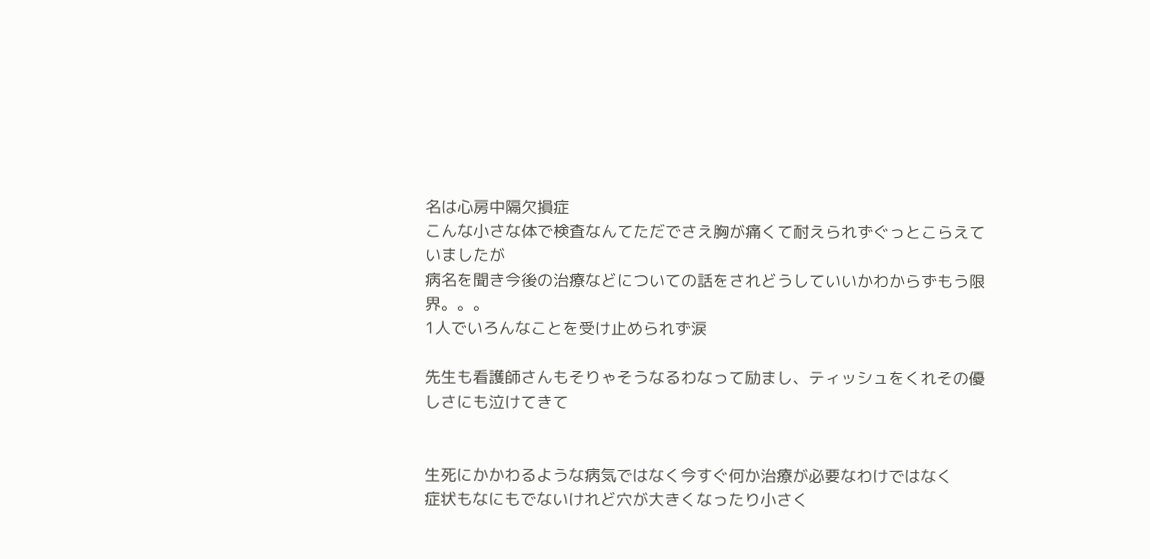名は心房中隔欠損症
こんな小さな体で検査なんてただでさえ胸が痛くて耐えられずぐっとこらえていましたが
病名を聞き今後の治療などについての話をされどうしていいかわからずもう限界。。。
1人でいろんなことを受け止められず涙

先生も看護師さんもそりゃそうなるわなって励まし、ティッシュをくれその優しさにも泣けてきて


生死にかかわるような病気ではなく今すぐ何か治療が必要なわけではなく
症状もなにもでないけれど穴が大きくなったり小さく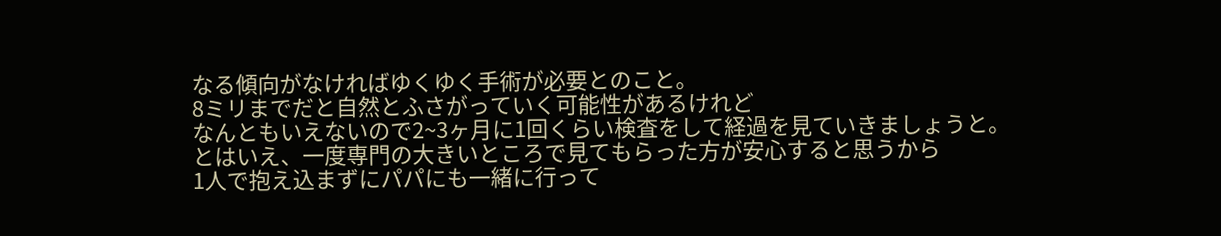なる傾向がなければゆくゆく手術が必要とのこと。
8ミリまでだと自然とふさがっていく可能性があるけれど
なんともいえないので2~3ヶ月に1回くらい検査をして経過を見ていきましょうと。
とはいえ、一度専門の大きいところで見てもらった方が安心すると思うから
1人で抱え込まずにパパにも一緒に行って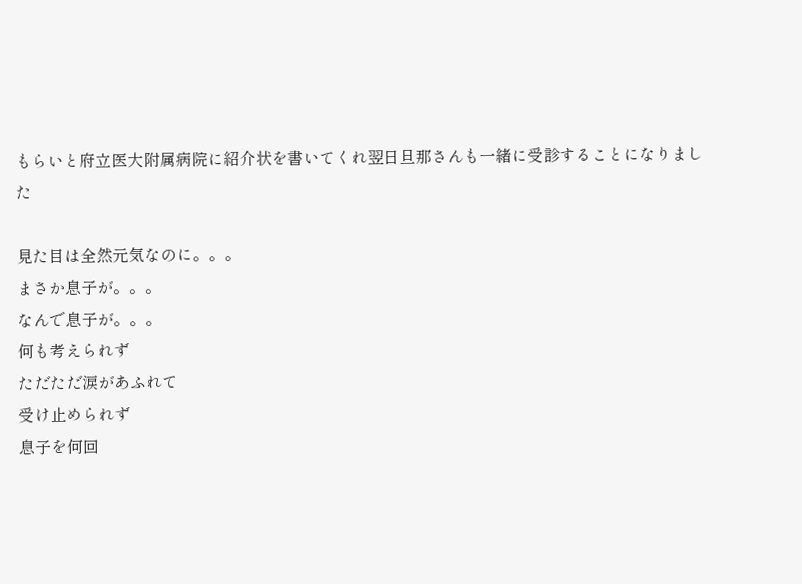もらいと府立医大附属病院に紹介状を書いてくれ翌日旦那さんも一緒に受診することになりました

見た目は全然元気なのに。。。
まさか息子が。。。
なんで息子が。。。
何も考えられず
ただただ涙があふれて
受け止められず
息子を何回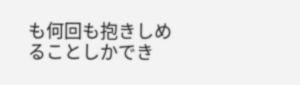も何回も抱きしめることしかでき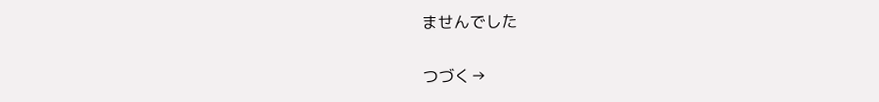ませんでした


つづく→